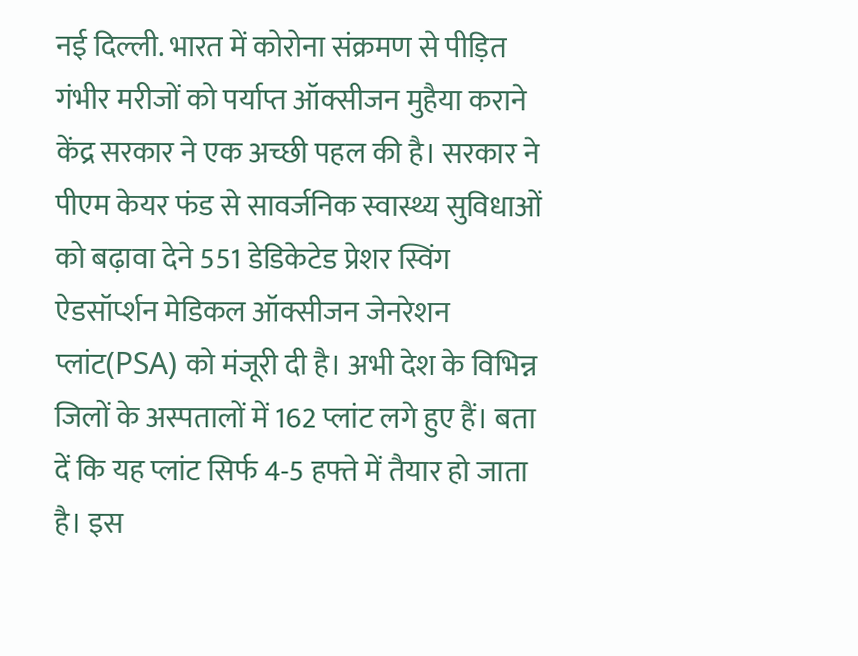नई दिल्ली. भारत में कोरोना संक्रमण से पीड़ित गंभीर मरीजों को पर्याप्त ऑक्सीजन मुहैया कराने केंद्र सरकार ने एक अच्छी पहल की है। सरकार ने पीएम केयर फंड से सावर्जनिक स्वास्थ्य सुविधाओं को बढ़ावा देने 551 डेडिकेटेड प्रेशर स्विंग ऐडसॉर्प्शन मेडिकल ऑक्सीजन जेनरेशन प्लांट(PSA) को मंजूरी दी है। अभी देश के विभिन्न जिलों के अस्पतालों में 162 प्लांट लगे हुए हैं। बता दें कि यह प्लांट सिर्फ 4-5 हफ्ते में तैयार हो जाता है। इस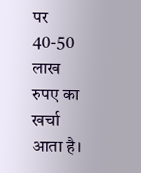पर 40-50 लाख रुपए का खर्चा आता है।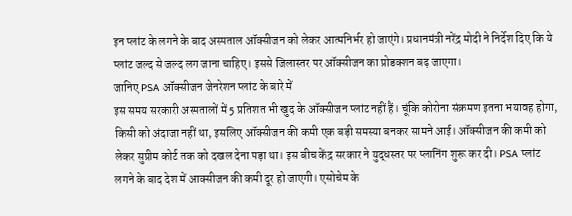इन प्लांट के लगने के बाद अस्पताल ऑक्सीजन को लेकर आत्मनिर्भर हो जाएंगे। प्रधानमंत्री नरेंद्र मोदी ने निर्देश दिए कि ये प्लांट जल्द से जल्द लग जाना चाहिए। इससे जिलास्तर पर ऑक्सीजन का प्रोडक्शन बढ़ जाएगा।
जानिए PSA ऑक्सीजन जेनरेशन प्लांट के बारे में
इस समय सरकारी अस्पतालों में 5 प्रतिशत भी खुद के ऑक्सीजन प्लांट नहीं हैं। चूंकि कोरोना संक्रमण इतना भयावह होगा, किसी को अंदाजा नहीं था, इसलिए ऑक्सीजन की कमी एक बड़ी समस्या बनकर सामने आई। ऑक्सीजन की कमी को लेकर सुप्रीम कोर्ट तक को दखल देना पड़ा था। इस बीच केंद्र सरकार ने युद्धस्तर पर प्लानिंग शुरू कर दी। PSA प्लांट लगने के बाद देश में आक्सीजन की कमी दूर हो जाएगी। एसोचेम के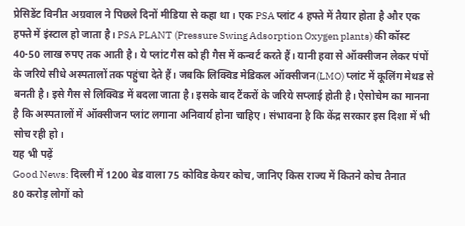प्रेसिडेंट विनीत अग्रवाल ने पिछले दिनों मीडिया से कहा था। एक PSA प्लांट 4 हफ्ते में तैयार होता है और एक हफ्ते में इंस्टाल हो जाता है। PSA PLANT (Pressure Swing Adsorption Oxygen plants) की कॉस्ट 40-50 लाख रुपए तक आती है। ये प्लांट गैस को ही गैस में कन्वर्ट करते हैं। यानी हवा से ऑक्सीजन लेकर पंपों के जरिये सीधे अस्पतालों तक पहुंचा देते हैं। जबकि लिक्विड मेडिकल ऑक्सीजन(LMO) प्लांट में कूलिंग मेथड से बनती है। इसे गैस से लिक्विड में बदला जाता है। इसके बाद टैंकरों के जरिये सप्लाई होती है। ऐसोचेम का मानना है कि अस्पतालों में ऑक्सीजन प्लांट लगाना अनिवार्य होना चाहिए। संभावना है कि केंद्र सरकार इस दिशा में भी सोच रही हो।
यह भी पढ़ें
Good News: दिल्ली में 1200 बेड वाला 75 कोविड केयर कोच, जानिए किस राज्य में कितने कोच तैनात
80 करोड़ लोगों को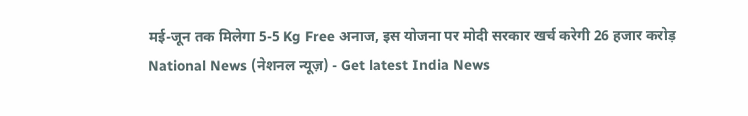मई-जून तक मिलेगा 5-5 Kg Free अनाज, इस योजना पर मोदी सरकार खर्च करेगी 26 हजार करोड़
National News (नेशनल न्यूज़) - Get latest India News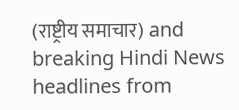(राष्ट्रीय समाचार) and breaking Hindi News headlines from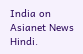India on Asianet News Hindi.